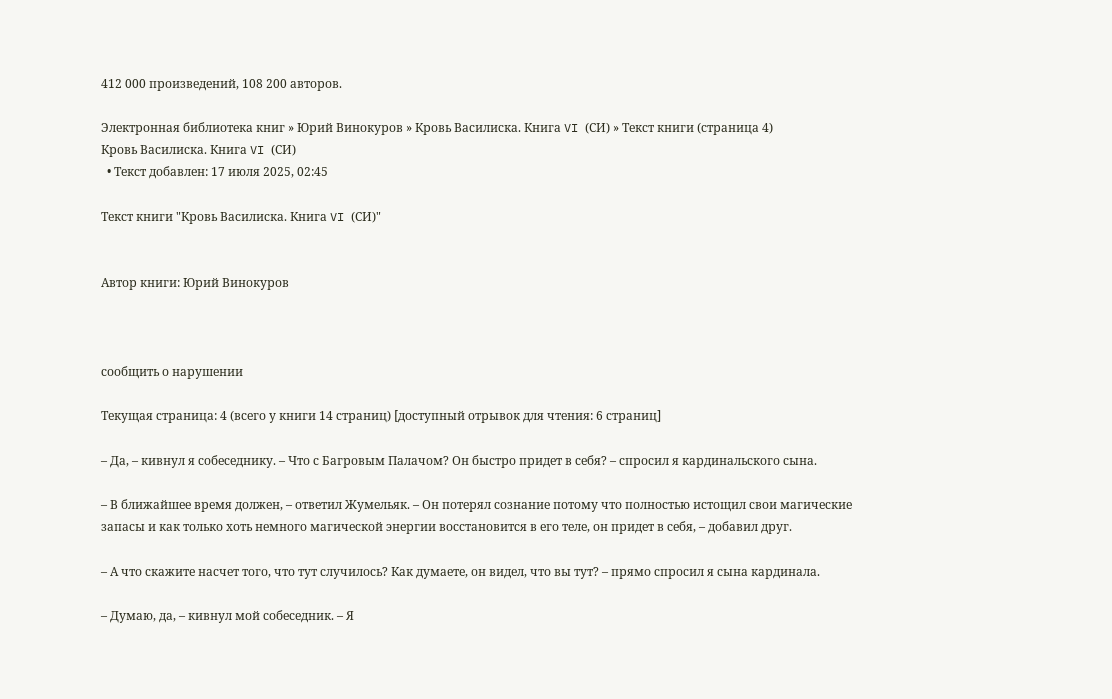412 000 произведений, 108 200 авторов.

Электронная библиотека книг » Юрий Винокуров » Кровь Василиска. Книга VI (СИ) » Текст книги (страница 4)
Кровь Василиска. Книга VI (СИ)
  • Текст добавлен: 17 июля 2025, 02:45

Текст книги "Кровь Василиска. Книга VI (СИ)"


Автор книги: Юрий Винокуров



сообщить о нарушении

Текущая страница: 4 (всего у книги 14 страниц) [доступный отрывок для чтения: 6 страниц]

– Да, – кивнул я собеседнику. – Что с Багровым Палачом? Он быстро придет в себя? – спросил я кардинальского сына.

– В ближайшее время должен, – ответил Жумельяк. – Он потерял сознание потому что полностью истощил свои магические запасы и как только хоть немного магической энергии восстановится в его теле, он придет в себя, – добавил друг.

– А что скажите насчет того, что тут случилось? Как думаете, он видел, что вы тут? – прямо спросил я сына кардинала.

– Думаю, да, – кивнул мой собеседник. – Я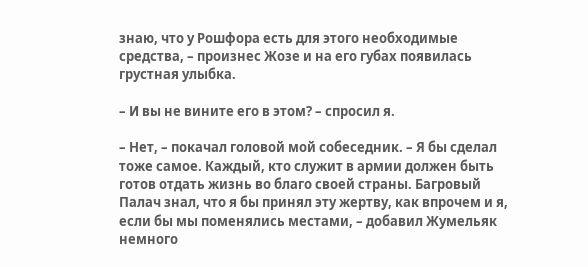знаю, что у Рошфора есть для этого необходимые средства, – произнес Жозе и на его губах появилась грустная улыбка.

– И вы не вините его в этом? – спросил я.

– Нет, – покачал головой мой собеседник. – Я бы сделал тоже самое. Каждый, кто служит в армии должен быть готов отдать жизнь во благо своей страны. Багровый Палач знал, что я бы принял эту жертву, как впрочем и я, если бы мы поменялись местами, – добавил Жумельяк немного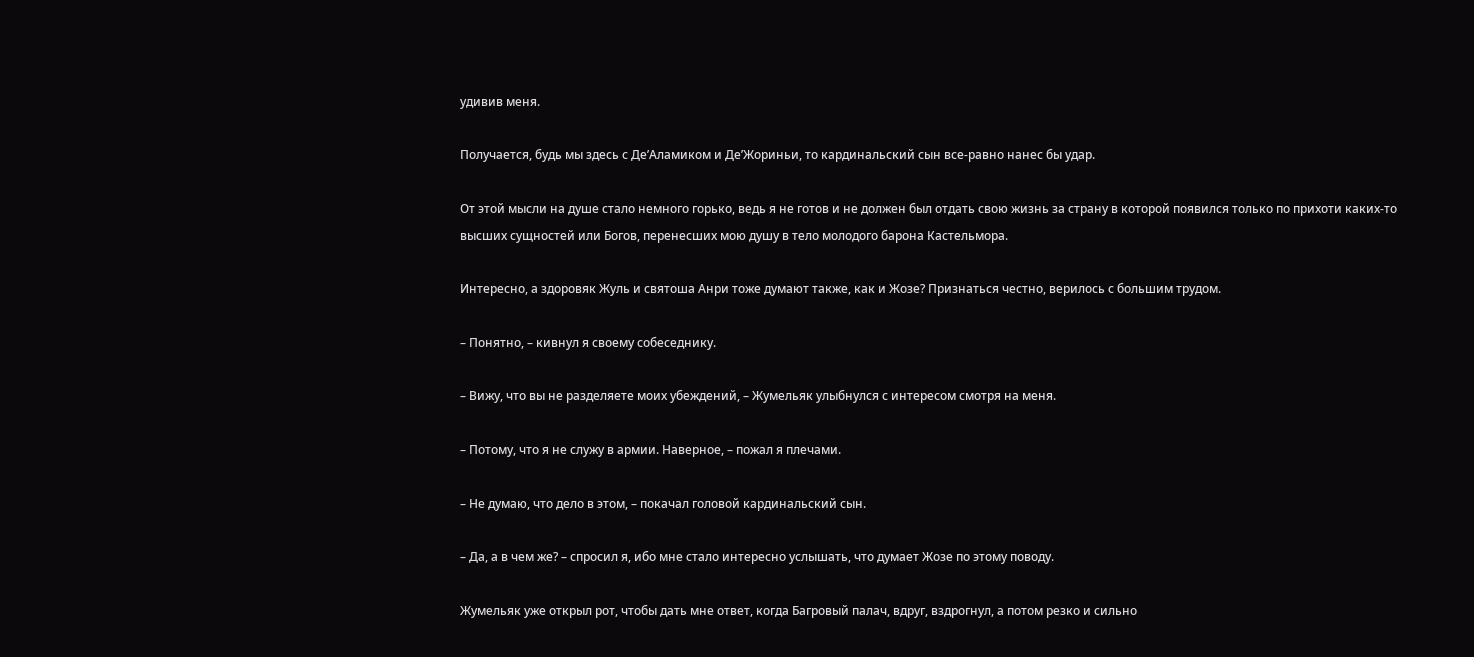удивив меня.

Получается, будь мы здесь с Де’Аламиком и Де’Жориньи, то кардинальский сын все-равно нанес бы удар.

От этой мысли на душе стало немного горько, ведь я не готов и не должен был отдать свою жизнь за страну в которой появился только по прихоти каких-то высших сущностей или Богов, перенесших мою душу в тело молодого барона Кастельмора.

Интересно, а здоровяк Жуль и святоша Анри тоже думают также, как и Жозе? Признаться честно, верилось с большим трудом.

– Понятно, – кивнул я своему собеседнику.

– Вижу, что вы не разделяете моих убеждений, – Жумельяк улыбнулся с интересом смотря на меня.

– Потому, что я не служу в армии. Наверное, – пожал я плечами.

– Не думаю, что дело в этом, – покачал головой кардинальский сын.

– Да, а в чем же? – спросил я, ибо мне стало интересно услышать, что думает Жозе по этому поводу.

Жумельяк уже открыл рот, чтобы дать мне ответ, когда Багровый палач, вдруг, вздрогнул, а потом резко и сильно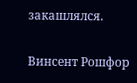закашлялся.

Винсент Рошфор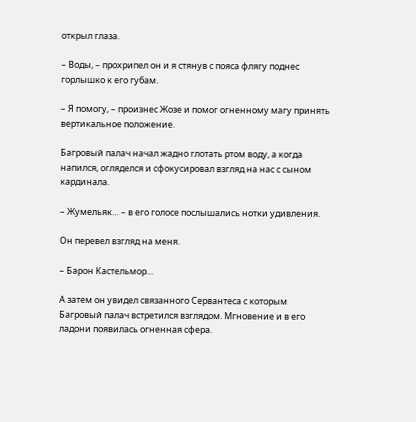открыл глаза.

– Воды, – прохрипел он и я стянув с пояса флягу поднес горлышко к его губам.

– Я помогу, – произнес Жозе и помог огненному магу принять вертикальное положение.

Багровый палач начал жадно глотать ртом воду, а когда напился, огляделся и сфокусировал взгляд на нас с сыном кардинала.

– Жумельяк… – в его голосе послышались нотки удивления.

Он перевел взгляд на меня.

– Барон Кастельмор…

А затем он увидел связанного Сервантеса с которым Багровый палач встретился взглядом. Мгновение и в его ладони появилась огненная сфера.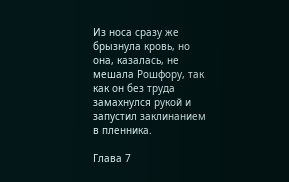Из носа сразу же брызнула кровь, но она, казалась, не мешала Рошфору, так как он без труда замахнулся рукой и запустил заклинанием в пленника.

Глава 7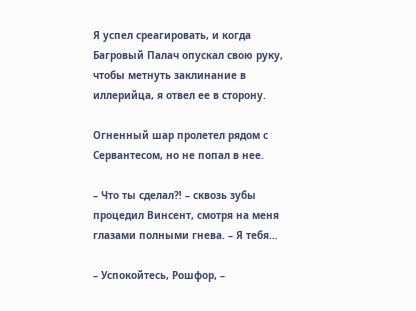Я успел среагировать, и когда Багровый Палач опускал свою руку, чтобы метнуть заклинание в иллерийца, я отвел ее в сторону.

Огненный шар пролетел рядом с Сервантесом, но не попал в нее.

– Что ты сделал⁈ – сквозь зубы процедил Винсент, смотря на меня глазами полными гнева. – Я тебя…

– Успокойтесь, Рошфор, –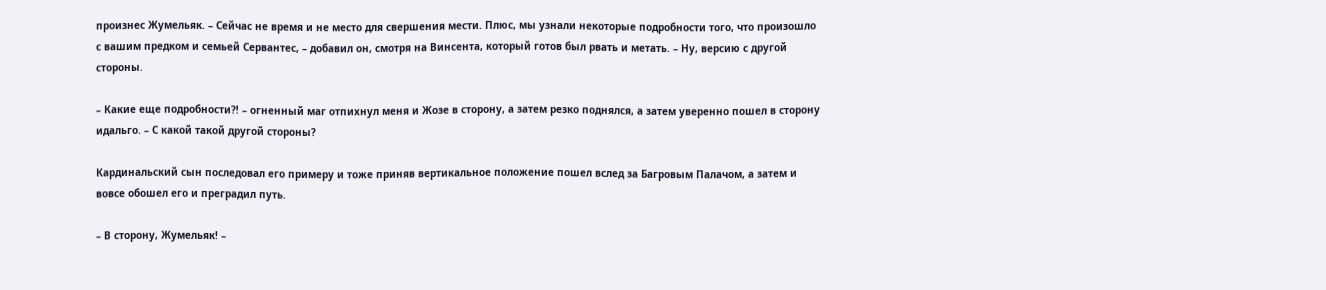произнес Жумельяк. – Сейчас не время и не место для свершения мести. Плюс, мы узнали некоторые подробности того, что произошло с вашим предком и семьей Сервантес, – добавил он, смотря на Винсента, который готов был рвать и метать. – Ну, версию с другой стороны.

– Какие еще подробности⁈ – огненный маг отпихнул меня и Жозе в сторону, а затем резко поднялся, а затем уверенно пошел в сторону идальго. – С какой такой другой стороны?

Кардинальский сын последовал его примеру и тоже приняв вертикальное положение пошел вслед за Багровым Палачом, а затем и вовсе обошел его и преградил путь.

– В сторону, Жумельяк! –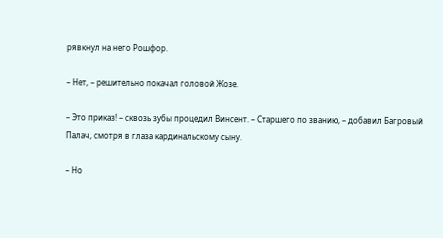рявкнул на него Рошфор.

– Нет, – решительно покачал головой Жозе.

– Это приказ! – сквозь зубы процедил Винсент. – Старшего по званию, – добавил Багровый Палач, смотря в глаза кардинальскому сыну.

– Но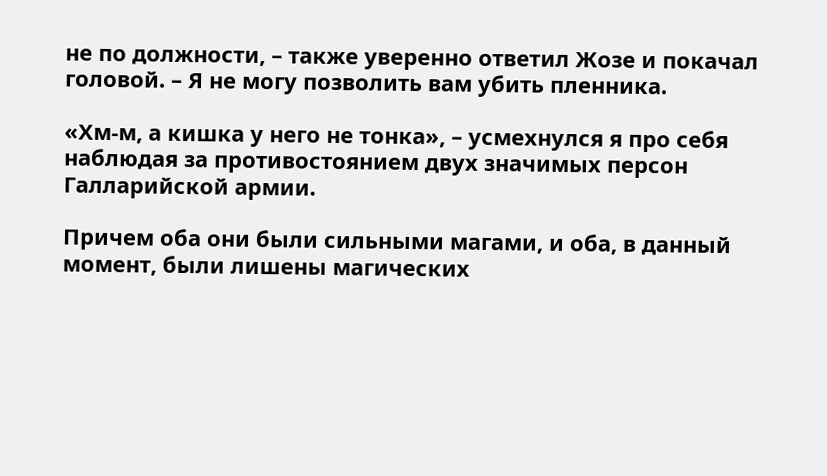не по должности, – также уверенно ответил Жозе и покачал головой. – Я не могу позволить вам убить пленника.

«Хм-м, а кишка у него не тонка», – усмехнулся я про себя наблюдая за противостоянием двух значимых персон Галларийской армии.

Причем оба они были сильными магами, и оба, в данный момент, были лишены магических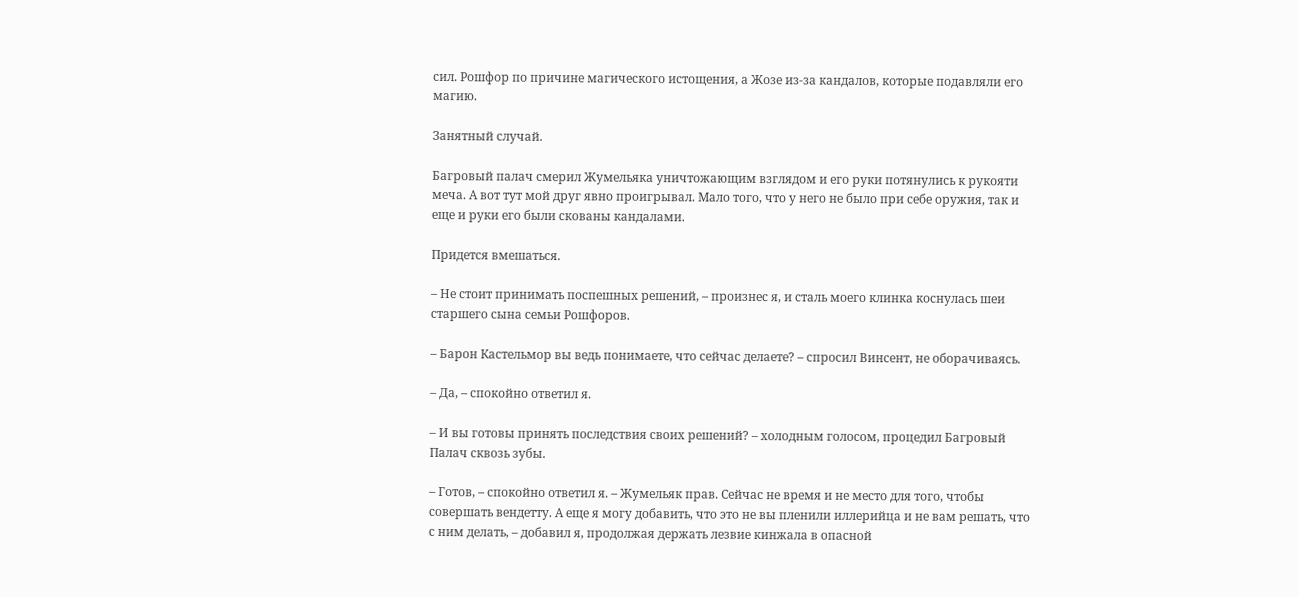сил. Рошфор по причине магического истощения, а Жозе из-за кандалов, которые подавляли его магию.

Занятный случай.

Багровый палач смерил Жумельяка уничтожающим взглядом и его руки потянулись к рукояти меча. А вот тут мой друг явно проигрывал. Мало того, что у него не было при себе оружия, так и еще и руки его были скованы кандалами.

Придется вмешаться.

– Не стоит принимать поспешных решений, – произнес я, и сталь моего клинка коснулась шеи старшего сына семьи Рошфоров.

– Барон Кастельмор вы ведь понимаете, что сейчас делаете? – спросил Винсент, не оборачиваясь.

– Да, – спокойно ответил я.

– И вы готовы принять последствия своих решений? – холодным голосом, процедил Багровый Палач сквозь зубы.

– Готов, – спокойно ответил я. – Жумельяк прав. Сейчас не время и не место для того, чтобы совершать вендетту. А еще я могу добавить, что это не вы пленили иллерийца и не вам решать, что с ним делать, – добавил я, продолжая держать лезвие кинжала в опасной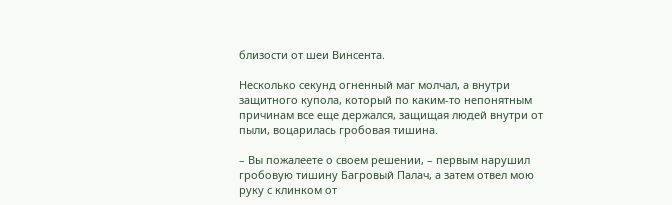близости от шеи Винсента.

Несколько секунд огненный маг молчал, а внутри защитного купола, который по каким-то непонятным причинам все еще держался, защищая людей внутри от пыли, воцарилась гробовая тишина.

– Вы пожалеете о своем решении, – первым нарушил гробовую тишину Багровый Палач, а затем отвел мою руку с клинком от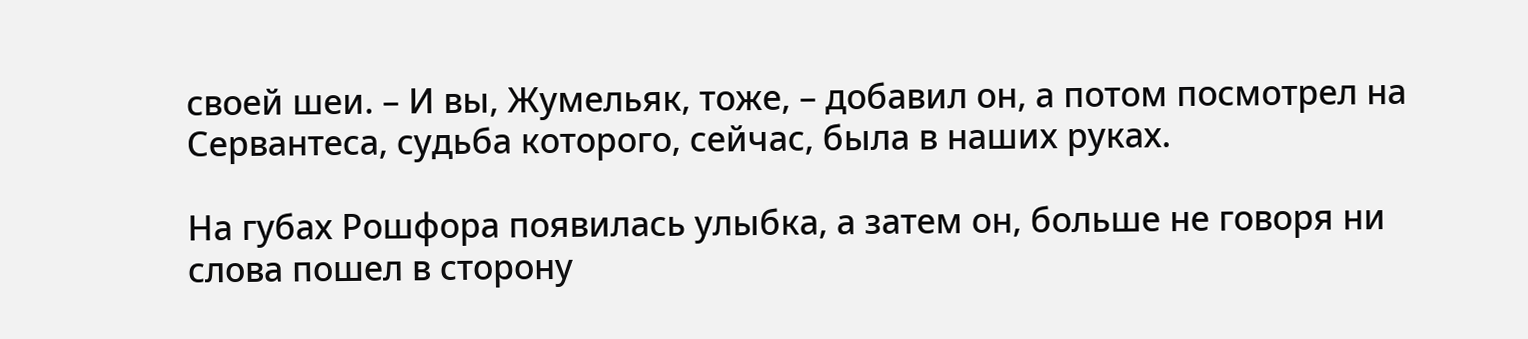своей шеи. – И вы, Жумельяк, тоже, – добавил он, а потом посмотрел на Сервантеса, судьба которого, сейчас, была в наших руках.

На губах Рошфора появилась улыбка, а затем он, больше не говоря ни слова пошел в сторону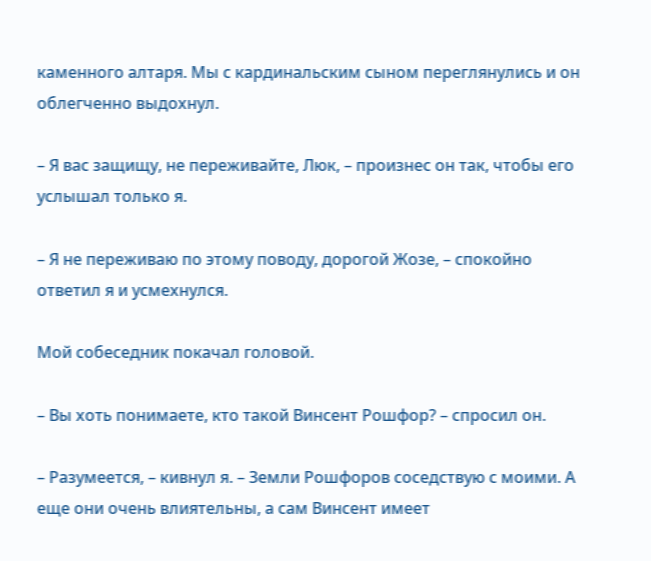каменного алтаря. Мы с кардинальским сыном переглянулись и он облегченно выдохнул.

– Я вас защищу, не переживайте, Люк, – произнес он так, чтобы его услышал только я.

– Я не переживаю по этому поводу, дорогой Жозе, – спокойно ответил я и усмехнулся.

Мой собеседник покачал головой.

– Вы хоть понимаете, кто такой Винсент Рошфор? – спросил он.

– Разумеется, – кивнул я. – Земли Рошфоров соседствую с моими. А еще они очень влиятельны, а сам Винсент имеет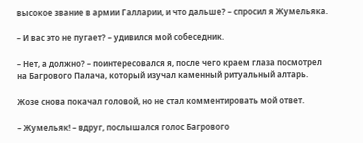высокое звание в армии Галларии, и что дальше? – спросил я Жумельяка.

– И вас это не пугает? – удивился мой собеседник.

– Нет, а должно? – поинтересовался я, после чего краем глаза посмотрел на Багрового Палача, который изучал каменный ритуальный алтарь.

Жозе снова покачал головой, но не стал комментировать мой ответ.

– Жумельяк! – вдруг, послышался голос Багрового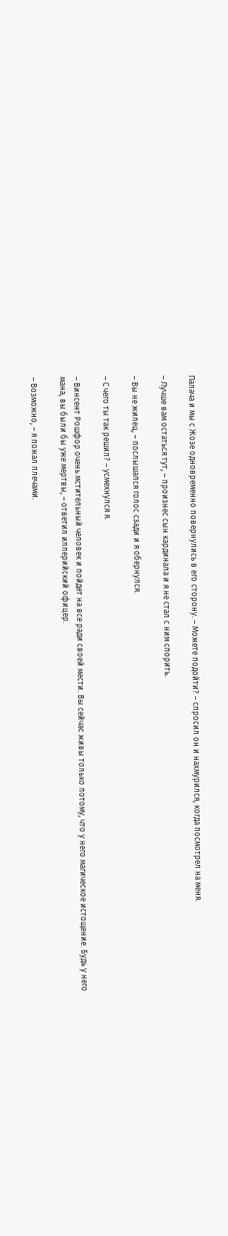Палача и мы с Жозе одновременно повернулись в его сторону. – Можете подойти? – спросил он и нахмурился, когда посмотрел на меня.

– Лучше вам остаться тут, – произнес сын кардинала и я не стал с ним спорить.

– Вы не жилец, – послышался голос сзади и я обернулся.

– С чего ты так решил? – усмехнулся я.

– Винсент Рошфор очень мстительный человек и пойдет на все ради своей мести. Вы сейчас живы только потому, что у него магическое истощение. Будь у него мана, вы были бы уже мертвы, – ответил иллерийский офицер.

– Возможно, – я пожал плечами.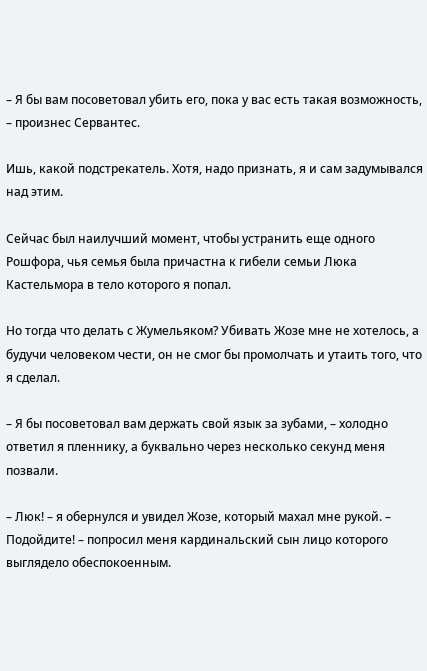– Я бы вам посоветовал убить его, пока у вас есть такая возможность, – произнес Сервантес.

Ишь, какой подстрекатель. Хотя, надо признать, я и сам задумывался над этим.

Сейчас был наилучший момент, чтобы устранить еще одного Рошфора, чья семья была причастна к гибели семьи Люка Кастельмора в тело которого я попал.

Но тогда что делать с Жумельяком? Убивать Жозе мне не хотелось, а будучи человеком чести, он не смог бы промолчать и утаить того, что я сделал.

– Я бы посоветовал вам держать свой язык за зубами, – холодно ответил я пленнику, а буквально через несколько секунд меня позвали.

– Люк! – я обернулся и увидел Жозе, который махал мне рукой. – Подойдите! – попросил меня кардинальский сын лицо которого выглядело обеспокоенным.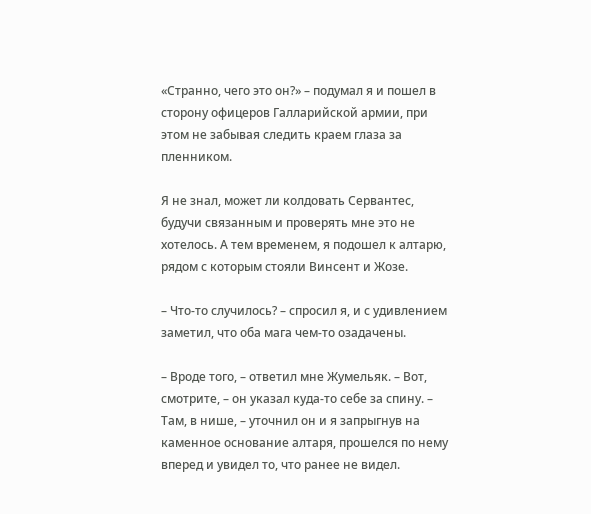«Странно, чего это он?» – подумал я и пошел в сторону офицеров Галларийской армии, при этом не забывая следить краем глаза за пленником.

Я не знал, может ли колдовать Сервантес, будучи связанным и проверять мне это не хотелось. А тем временем, я подошел к алтарю, рядом с которым стояли Винсент и Жозе.

– Что-то случилось? – спросил я, и с удивлением заметил, что оба мага чем-то озадачены.

– Вроде того, – ответил мне Жумельяк. – Вот, смотрите, – он указал куда-то себе за спину. – Там, в нише, – уточнил он и я запрыгнув на каменное основание алтаря, прошелся по нему вперед и увидел то, что ранее не видел.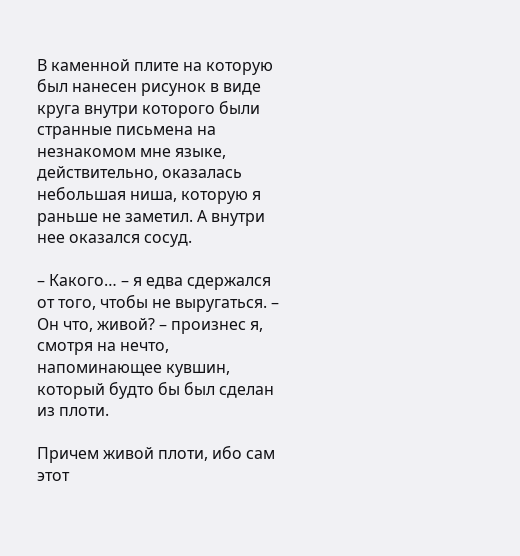В каменной плите на которую был нанесен рисунок в виде круга внутри которого были странные письмена на незнакомом мне языке, действительно, оказалась небольшая ниша, которую я раньше не заметил. А внутри нее оказался сосуд.

– Какого… – я едва сдержался от того, чтобы не выругаться. – Он что, живой? – произнес я, смотря на нечто, напоминающее кувшин, который будто бы был сделан из плоти.

Причем живой плоти, ибо сам этот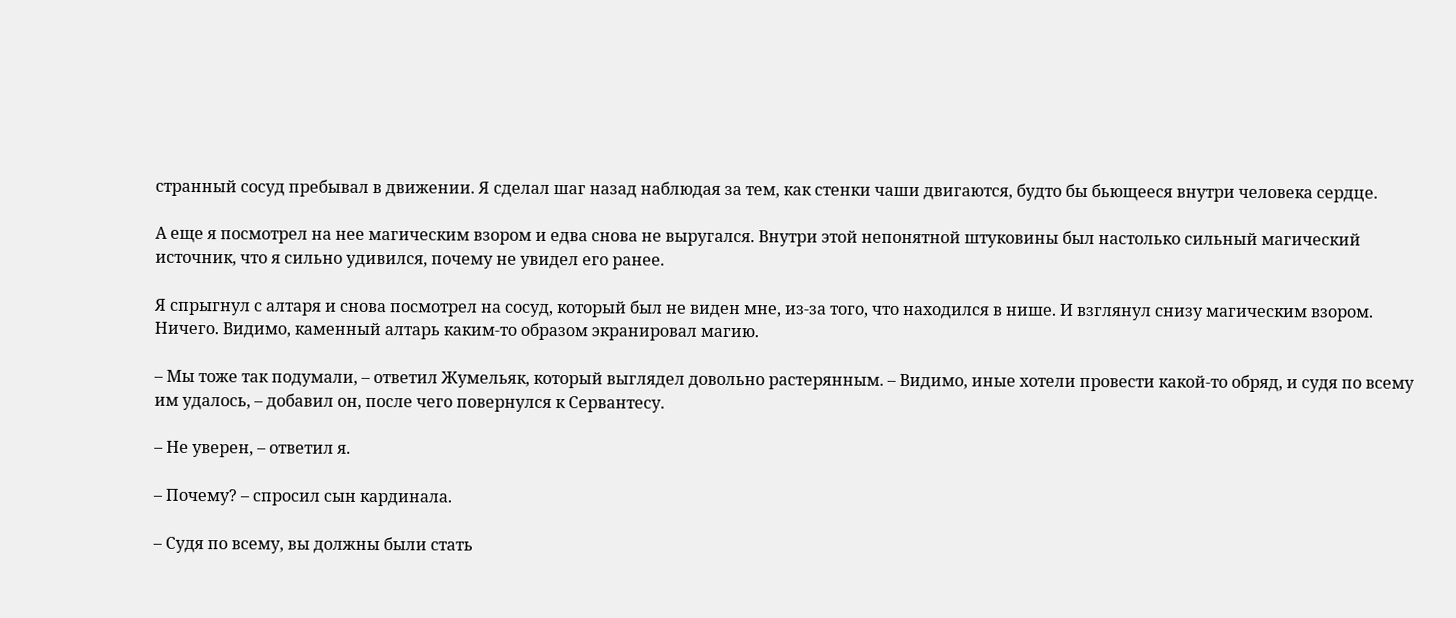странный сосуд пребывал в движении. Я сделал шаг назад наблюдая за тем, как стенки чаши двигаются, будто бы бьющееся внутри человека сердце.

А еще я посмотрел на нее магическим взором и едва снова не выругался. Внутри этой непонятной штуковины был настолько сильный магический источник, что я сильно удивился, почему не увидел его ранее.

Я спрыгнул с алтаря и снова посмотрел на сосуд, который был не виден мне, из-за того, что находился в нише. И взглянул снизу магическим взором. Ничего. Видимо, каменный алтарь каким-то образом экранировал магию.

– Мы тоже так подумали, – ответил Жумельяк, который выглядел довольно растерянным. – Видимо, иные хотели провести какой-то обряд, и судя по всему им удалось, – добавил он, после чего повернулся к Сервантесу.

– Не уверен, – ответил я.

– Почему? – спросил сын кардинала.

– Судя по всему, вы должны были стать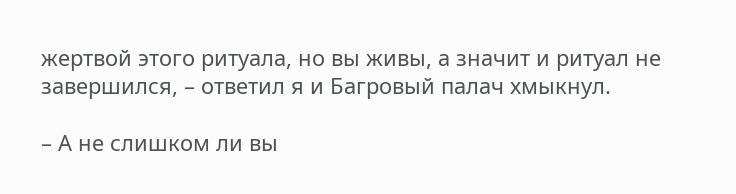жертвой этого ритуала, но вы живы, а значит и ритуал не завершился, – ответил я и Багровый палач хмыкнул.

– А не слишком ли вы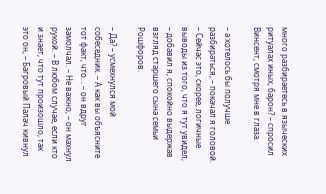много разбираетесь в языческих ритуалах иных, барон? – спросил Винсент, смотря мне в глаза.

– а хотелось бы получше разбираться, – покачал я головой. – Сейчас это, скорее, логичные выводы из того, что я тут увидел, – добавил я, спокойно выдержав взгляд старшего сына семьи Рошфоров.

– Да? – усмехнулся мой собеседник. – А как вы объясните тот факт, что… – он вдруг замолчал. – Не важно, – он махнул рукой. – В любом случае, если кто и знает, что тут произошло, так это он, – Багровый Палач кивнул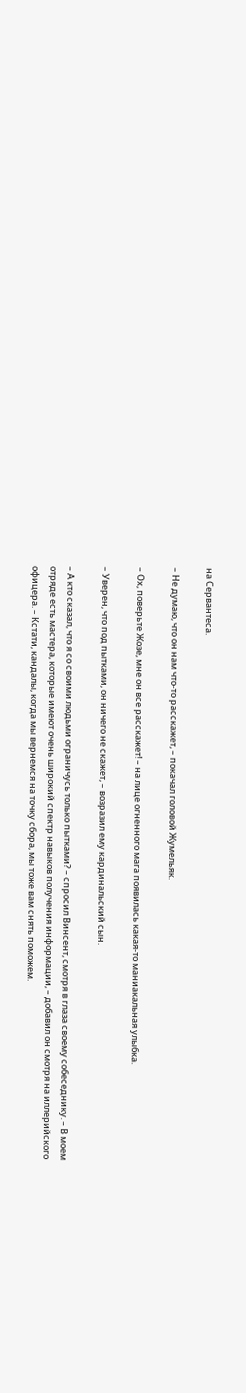на Сервантеса.

– Не думаю, что он нам что-то расскажет, – покачал головой Жумельяк.

– Ох, поверьте Жозе, мне он все расскажет! – на лице огненного мага появилась какая-то маниакальная улыбка.

– Уверен, что под пытками, он ничего не скажет, – возразил ему кардинальский сын.

– А кто сказал, что я со своими людьми ограничусь только пытками? – спросил Винсент, смотря в глаза своему собеседнику. – В моем отряде есть мастера, которые имеют очень широкий спектр навыков получения информации, – добавил он смотря на иллерийского офицера. – Кстати, кандалы, когда мы вернемся на точку сбора, мы тоже вам снять поможем.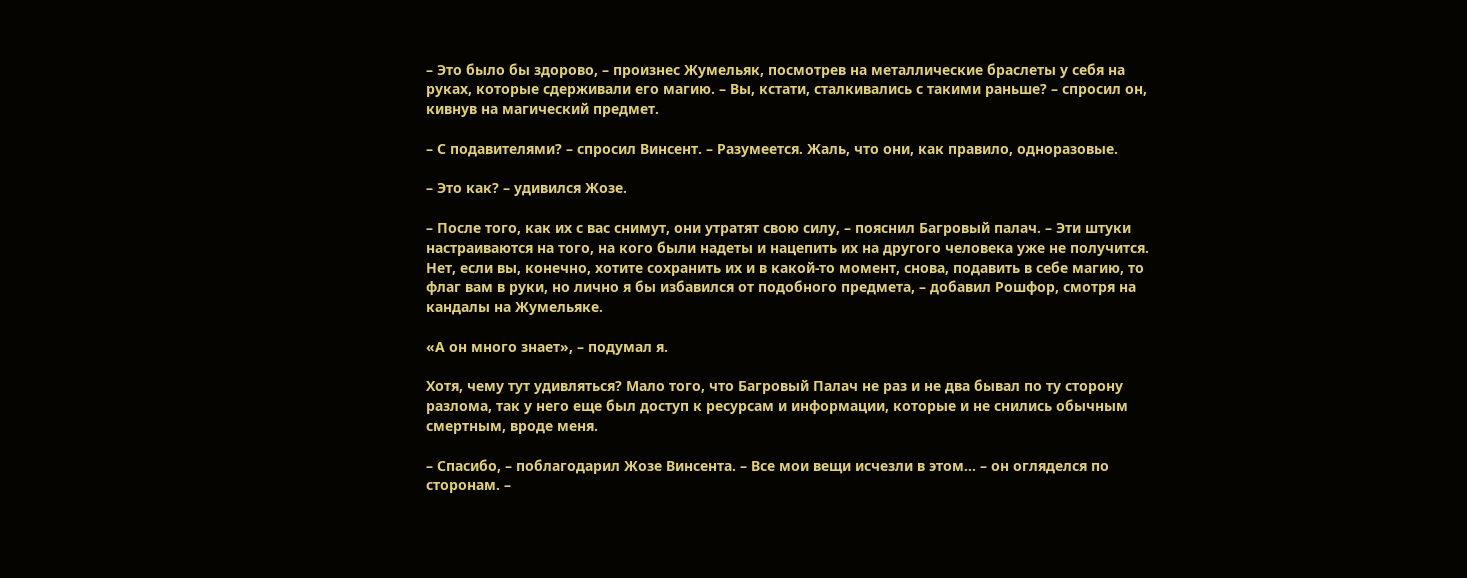– Это было бы здорово, – произнес Жумельяк, посмотрев на металлические браслеты у себя на руках, которые сдерживали его магию. – Вы, кстати, сталкивались с такими раньше? – спросил он, кивнув на магический предмет.

– С подавителями? – спросил Винсент. – Разумеется. Жаль, что они, как правило, одноразовые.

– Это как? – удивился Жозе.

– После того, как их с вас снимут, они утратят свою силу, – пояснил Багровый палач. – Эти штуки настраиваются на того, на кого были надеты и нацепить их на другого человека уже не получится. Нет, если вы, конечно, хотите сохранить их и в какой-то момент, снова, подавить в себе магию, то флаг вам в руки, но лично я бы избавился от подобного предмета, – добавил Рошфор, смотря на кандалы на Жумельяке.

«А он много знает», – подумал я.

Хотя, чему тут удивляться? Мало того, что Багровый Палач не раз и не два бывал по ту сторону разлома, так у него еще был доступ к ресурсам и информации, которые и не снились обычным смертным, вроде меня.

– Спасибо, – поблагодарил Жозе Винсента. – Все мои вещи исчезли в этом… – он огляделся по сторонам. –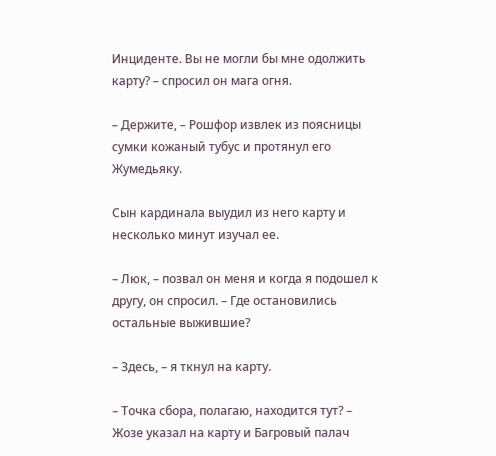Инциденте. Вы не могли бы мне одолжить карту? – спросил он мага огня.

– Держите, – Рошфор извлек из поясницы сумки кожаный тубус и протянул его Жумедьяку.

Сын кардинала выудил из него карту и несколько минут изучал ее.

– Люк, – позвал он меня и когда я подошел к другу, он спросил. – Где остановились остальные выжившие?

– Здесь, – я ткнул на карту.

– Точка сбора, полагаю, находится тут? – Жозе указал на карту и Багровый палач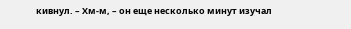кивнул. – Хм-м, – он еще несколько минут изучал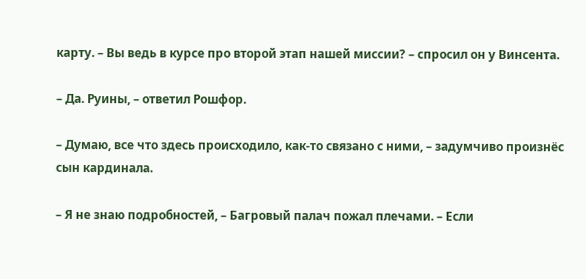карту. – Вы ведь в курсе про второй этап нашей миссии? – спросил он у Винсента.

– Да. Руины, – ответил Рошфор.

– Думаю, все что здесь происходило, как-то связано с ними, – задумчиво произнёс сын кардинала.

– Я не знаю подробностей, – Багровый палач пожал плечами. – Если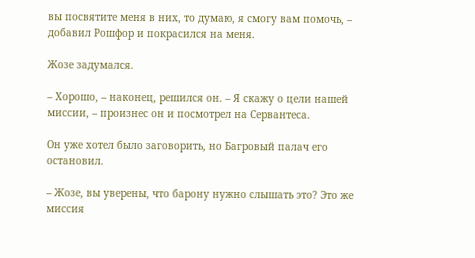вы посвятите меня в них, то думаю, я смогу вам помочь, – добавил Рошфор и покрасился на меня.

Жозе задумался.

– Хорошо, – наконец, решился он. – Я скажу о цели нашей миссии, – произнес он и посмотрел на Сервантеса.

Он уже хотел было заговорить, но Багровый палач его остановил.

– Жозе, вы уверены, что барону нужно слышать это? Это же миссия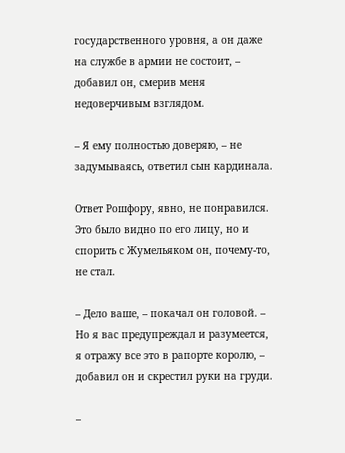государственного уровня, а он даже на службе в армии не состоит, – добавил он, смерив меня недоверчивым взглядом.

– Я ему полностью доверяю, – не задумываясь, ответил сын кардинала.

Ответ Рошфору, явно, не понравился. Это было видно по его лицу, но и спорить с Жумельяком он, почему-то, не стал.

– Дело ваше, – покачал он головой. – Но я вас предупреждал и разумеется, я отражу все это в рапорте королю, – добавил он и скрестил руки на груди.

–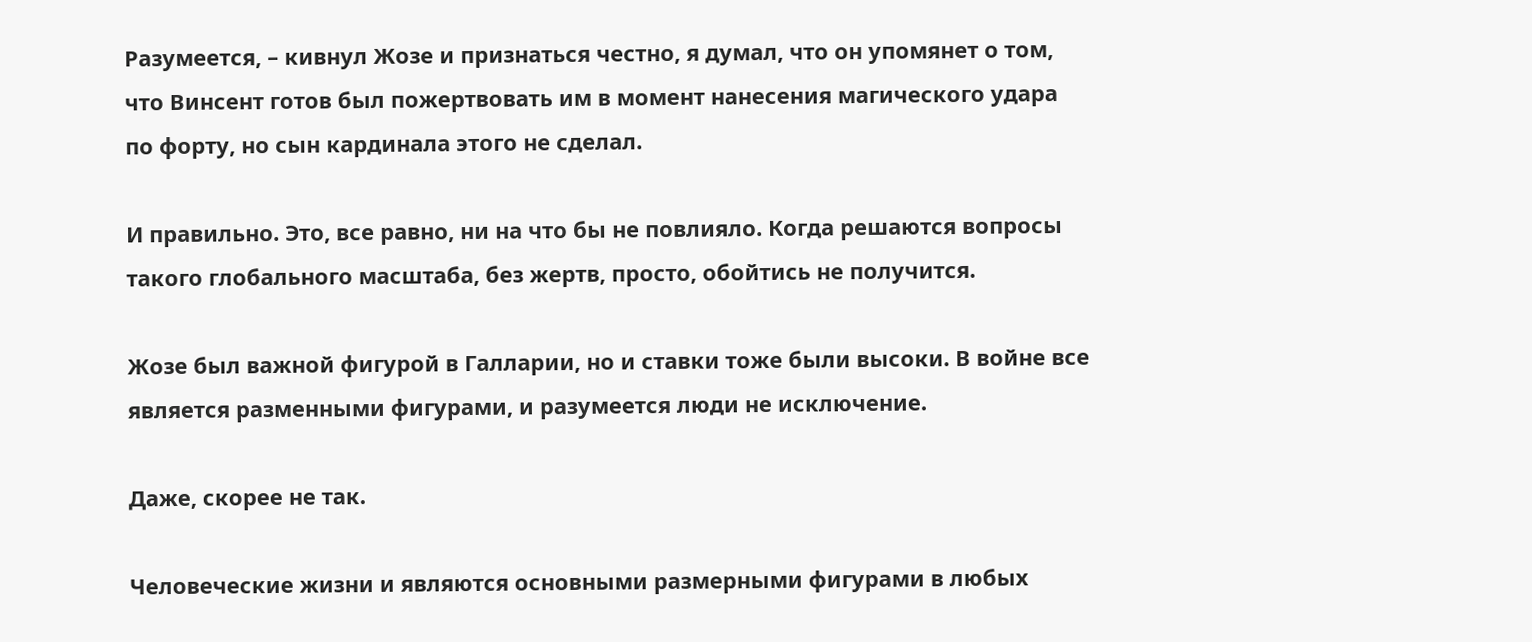Разумеется, – кивнул Жозе и признаться честно, я думал, что он упомянет о том, что Винсент готов был пожертвовать им в момент нанесения магического удара по форту, но сын кардинала этого не сделал.

И правильно. Это, все равно, ни на что бы не повлияло. Когда решаются вопросы такого глобального масштаба, без жертв, просто, обойтись не получится.

Жозе был важной фигурой в Галларии, но и ставки тоже были высоки. В войне все является разменными фигурами, и разумеется люди не исключение.

Даже, скорее не так.

Человеческие жизни и являются основными размерными фигурами в любых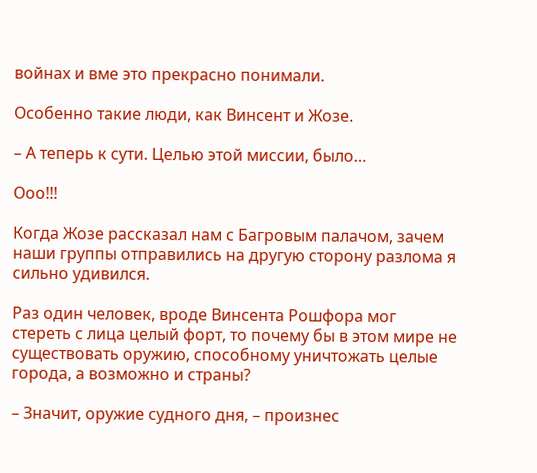войнах и вме это прекрасно понимали.

Особенно такие люди, как Винсент и Жозе.

– А теперь к сути. Целью этой миссии, было…

Ооо!!!

Когда Жозе рассказал нам с Багровым палачом, зачем наши группы отправились на другую сторону разлома я сильно удивился.

Раз один человек, вроде Винсента Рошфора мог стереть с лица целый форт, то почему бы в этом мире не существовать оружию, способному уничтожать целые города, а возможно и страны?

– Значит, оружие судного дня, – произнес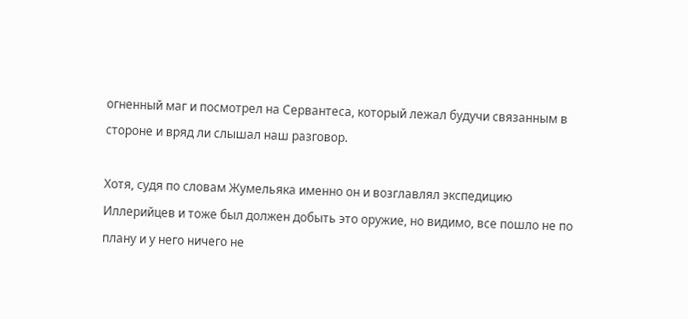огненный маг и посмотрел на Сервантеса, который лежал будучи связанным в стороне и вряд ли слышал наш разговор.

Хотя, судя по словам Жумельяка именно он и возглавлял экспедицию Иллерийцев и тоже был должен добыть это оружие, но видимо, все пошло не по плану и у него ничего не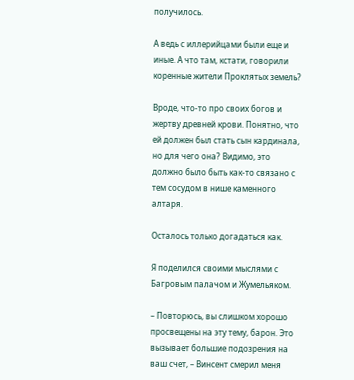получилось.

А ведь с иллерийцами были еще и иные. А что там, кстати, говорили коренные жители Проклятых земель?

Вроде, что-то про своих богов и жертву древней крови. Понятно, что ей должен был стать сын кардинала, но для чего она? Видимо, это должно было быть как-то связано с тем сосудом в нише каменного алтаря.

Осталось только догадаться как.

Я поделился своими мыслями с Багровым палачом и Жумельяком.

– Повторюсь, вы слишком хорошо просвещены на эту тему, барон. Это вызывает большие подозрения на ваш счет, – Винсент смерил меня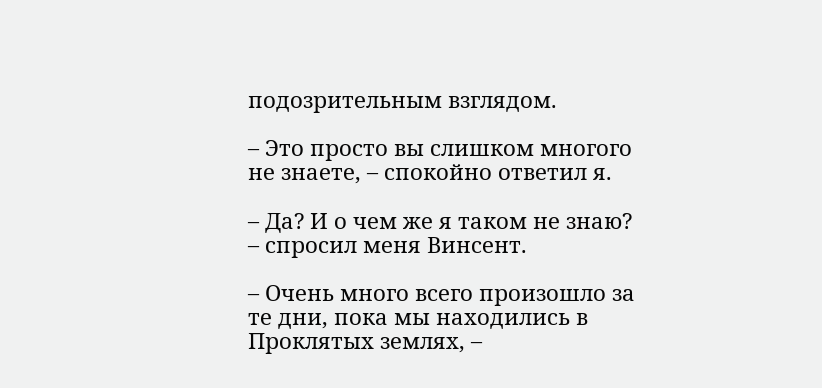подозрительным взглядом.

– Это просто вы слишком многого не знаете, – спокойно ответил я.

– Да? И о чем же я таком не знаю? – спросил меня Винсент.

– Очень много всего произошло за те дни, пока мы находились в Проклятых землях, –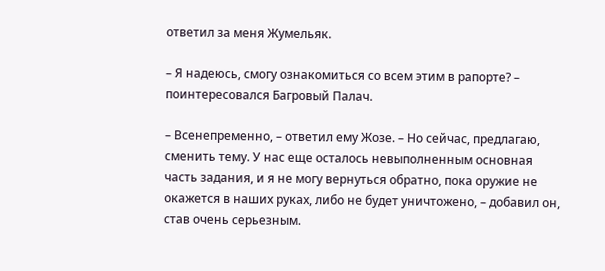ответил за меня Жумельяк.

– Я надеюсь, смогу ознакомиться со всем этим в рапорте? – поинтересовался Багровый Палач.

– Всенепременно, – ответил ему Жозе. – Но сейчас, предлагаю, сменить тему. У нас еще осталось невыполненным основная часть задания, и я не могу вернуться обратно, пока оружие не окажется в наших руках, либо не будет уничтожено, – добавил он, став очень серьезным.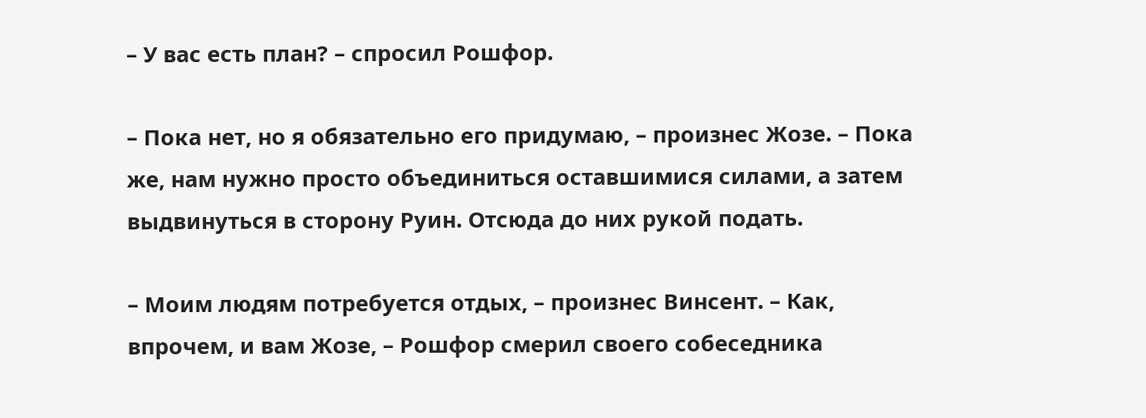– У вас есть план? – спросил Рошфор.

– Пока нет, но я обязательно его придумаю, – произнес Жозе. – Пока же, нам нужно просто объединиться оставшимися силами, а затем выдвинуться в сторону Руин. Отсюда до них рукой подать.

– Моим людям потребуется отдых, – произнес Винсент. – Как, впрочем, и вам Жозе, – Рошфор смерил своего собеседника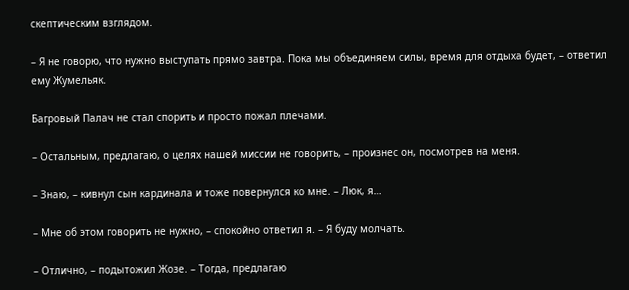скептическим взглядом.

– Я не говорю, что нужно выступать прямо завтра. Пока мы объединяем силы, время для отдыха будет, – ответил ему Жумельяк.

Багровый Палач не стал спорить и просто пожал плечами.

– Остальным, предлагаю, о целях нашей миссии не говорить, – произнес он, посмотрев на меня.

– Знаю, – кивнул сын кардинала и тоже повернулся ко мне. – Люк, я…

– Мне об этом говорить не нужно, – спокойно ответил я. – Я буду молчать.

– Отлично, – подытожил Жозе. – Тогда, предлагаю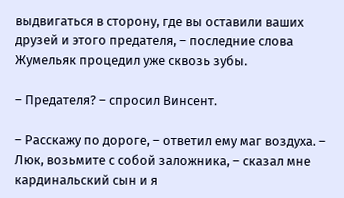выдвигаться в сторону, где вы оставили ваших друзей и этого предателя, – последние слова Жумельяк процедил уже сквозь зубы.

– Предателя? – спросил Винсент.

– Расскажу по дороге, – ответил ему маг воздуха. – Люк, возьмите с собой заложника, – сказал мне кардинальский сын и я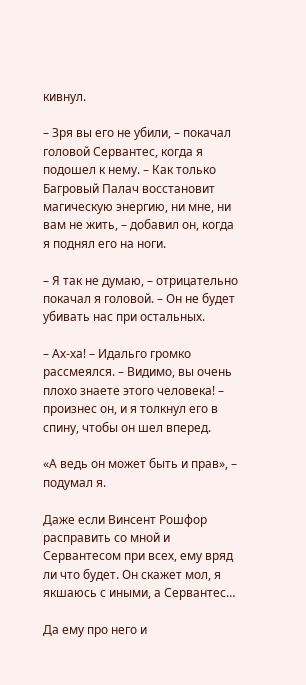кивнул.

– Зря вы его не убили, – покачал головой Сервантес, когда я подошел к нему. – Как только Багровый Палач восстановит магическую энергию, ни мне, ни вам не жить, – добавил он, когда я поднял его на ноги.

– Я так не думаю, – отрицательно покачал я головой. – Он не будет убивать нас при остальных.

– Ах-ха! – Идальго громко рассмеялся. – Видимо, вы очень плохо знаете этого человека! – произнес он, и я толкнул его в спину, чтобы он шел вперед.

«А ведь он может быть и прав», – подумал я.

Даже если Винсент Рошфор расправить со мной и Сервантесом при всех, ему вряд ли что будет. Он скажет мол, я якшаюсь с иными, а Сервантес…

Да ему про него и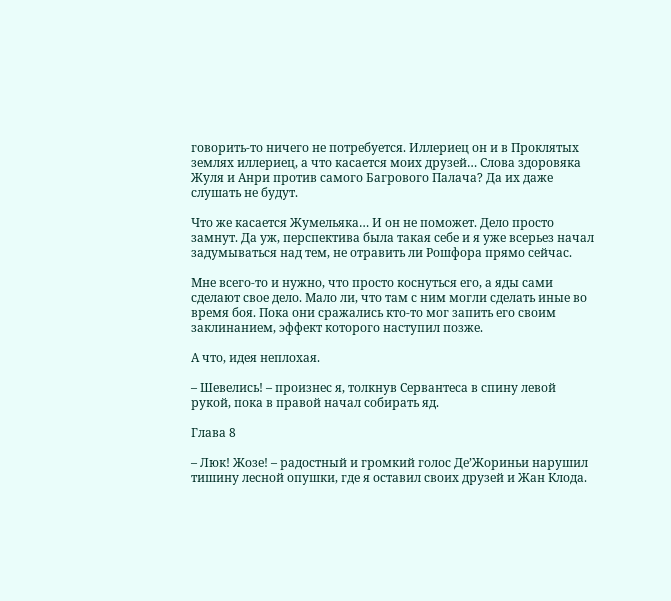говорить-то ничего не потребуется. Иллериец он и в Проклятых землях иллериец, а что касается моих друзей… Слова здоровяка Жуля и Анри против самого Багрового Палача? Да их даже слушать не будут.

Что же касается Жумельяка… И он не поможет. Дело просто замнут. Да уж, перспектива была такая себе и я уже всерьез начал задумываться над тем, не отравить ли Рошфора прямо сейчас.

Мне всего-то и нужно, что просто коснуться его, а яды сами сделают свое дело. Мало ли, что там с ним могли сделать иные во время боя. Пока они сражались кто-то мог запить его своим заклинанием, эффект которого наступил позже.

А что, идея неплохая.

– Шевелись! – произнес я, толкнув Сервантеса в спину левой рукой, пока в правой начал собирать яд.

Глава 8

– Люк! Жозе! – радостный и громкий голос Де’Жориньи нарушил тишину лесной опушки, где я оставил своих друзей и Жан Клода.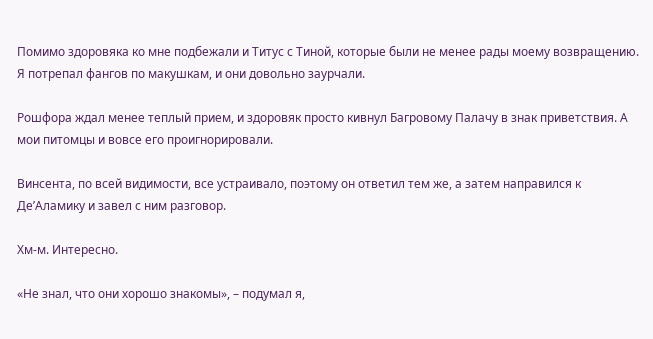Помимо здоровяка ко мне подбежали и Титус с Тиной, которые были не менее рады моему возвращению. Я потрепал фангов по макушкам, и они довольно заурчали.

Рошфора ждал менее теплый прием, и здоровяк просто кивнул Багровому Палачу в знак приветствия. А мои питомцы и вовсе его проигнорировали.

Винсента, по всей видимости, все устраивало, поэтому он ответил тем же, а затем направился к Де’Аламику и завел с ним разговор.

Хм-м. Интересно.

«Не знал, что они хорошо знакомы», – подумал я,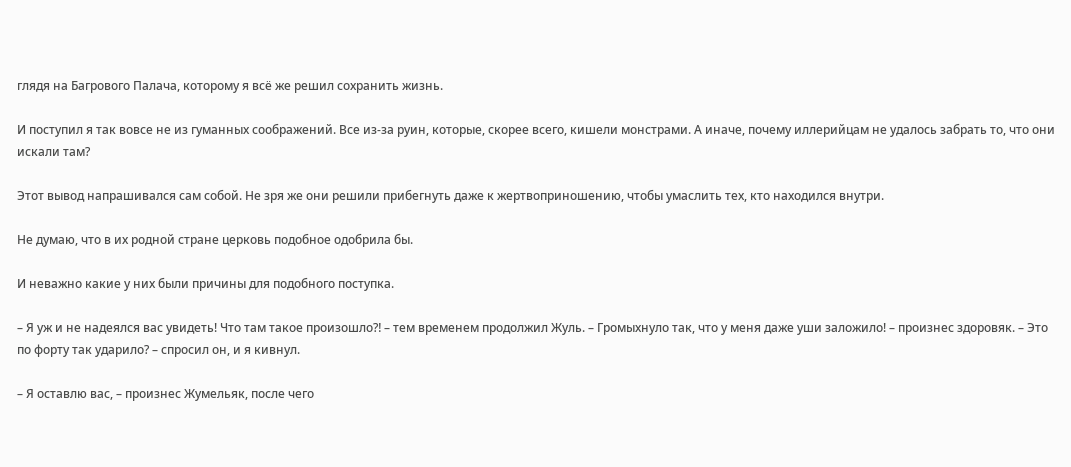глядя на Багрового Палача, которому я всё же решил сохранить жизнь.

И поступил я так вовсе не из гуманных соображений. Все из-за руин, которые, скорее всего, кишели монстрами. А иначе, почему иллерийцам не удалось забрать то, что они искали там?

Этот вывод напрашивался сам собой. Не зря же они решили прибегнуть даже к жертвоприношению, чтобы умаслить тех, кто находился внутри.

Не думаю, что в их родной стране церковь подобное одобрила бы.

И неважно какие у них были причины для подобного поступка.

– Я уж и не надеялся вас увидеть! Что там такое произошло⁈ – тем временем продолжил Жуль. – Громыхнуло так, что у меня даже уши заложило! – произнес здоровяк. – Это по форту так ударило? – спросил он, и я кивнул.

– Я оставлю вас, – произнес Жумельяк, после чего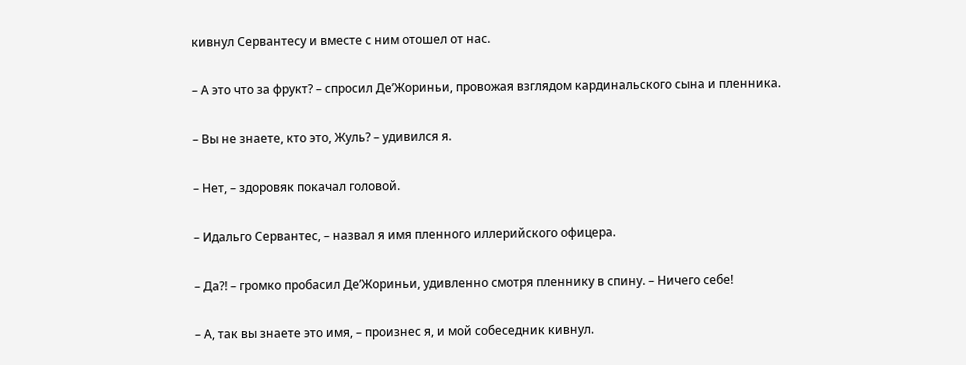кивнул Сервантесу и вместе с ним отошел от нас.

– А это что за фрукт? – спросил Де’Жориньи, провожая взглядом кардинальского сына и пленника.

– Вы не знаете, кто это, Жуль? – удивился я.

– Нет, – здоровяк покачал головой.

– Идальго Сервантес, – назвал я имя пленного иллерийского офицера.

– Да⁈ – громко пробасил Де’Жориньи, удивленно смотря пленнику в спину. – Ничего себе!

– А, так вы знаете это имя, – произнес я, и мой собеседник кивнул.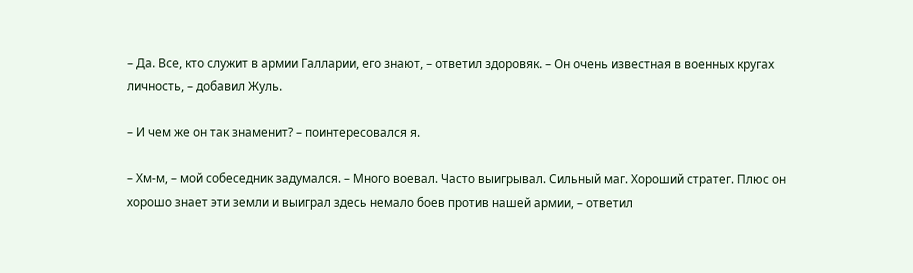– Да. Все, кто служит в армии Галларии, его знают, – ответил здоровяк. – Он очень известная в военных кругах личность, – добавил Жуль.

– И чем же он так знаменит? – поинтересовался я.

– Хм-м, – мой собеседник задумался. – Много воевал. Часто выигрывал. Сильный маг. Хороший стратег. Плюс он хорошо знает эти земли и выиграл здесь немало боев против нашей армии, – ответил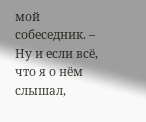мой собеседник. – Ну и если всё, что я о нём слышал,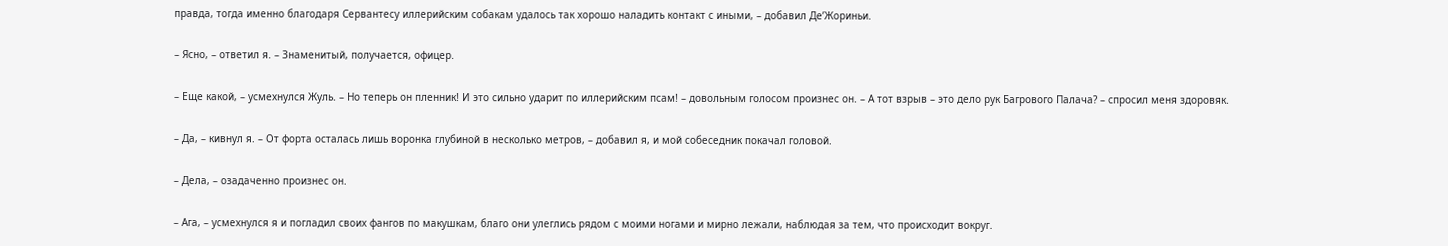правда, тогда именно благодаря Сервантесу иллерийским собакам удалось так хорошо наладить контакт с иными, – добавил Де’Жориньи.

– Ясно, – ответил я. – Знаменитый, получается, офицер.

– Еще какой, – усмехнулся Жуль. – Но теперь он пленник! И это сильно ударит по иллерийским псам! – довольным голосом произнес он. – А тот взрыв – это дело рук Багрового Палача? – спросил меня здоровяк.

– Да, – кивнул я. – От форта осталась лишь воронка глубиной в несколько метров, – добавил я, и мой собеседник покачал головой.

– Дела, – озадаченно произнес он.

– Ага, – усмехнулся я и погладил своих фангов по макушкам, благо они улеглись рядом с моими ногами и мирно лежали, наблюдая за тем, что происходит вокруг.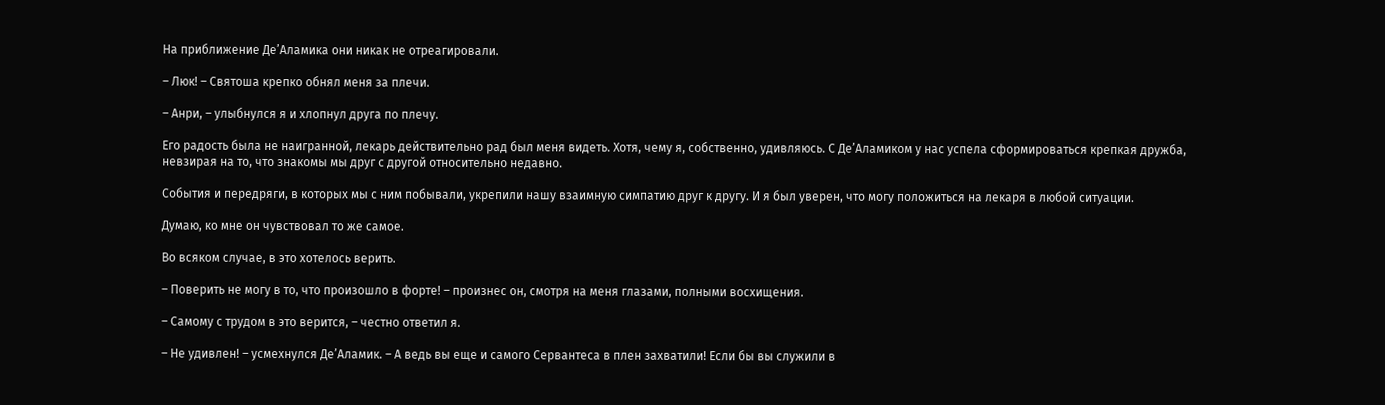На приближение Де’Аламика они никак не отреагировали.

– Люк! – Святоша крепко обнял меня за плечи.

– Анри, – улыбнулся я и хлопнул друга по плечу.

Его радость была не наигранной, лекарь действительно рад был меня видеть. Хотя, чему я, собственно, удивляюсь. С Де’Аламиком у нас успела сформироваться крепкая дружба, невзирая на то, что знакомы мы друг с другой относительно недавно.

События и передряги, в которых мы с ним побывали, укрепили нашу взаимную симпатию друг к другу. И я был уверен, что могу положиться на лекаря в любой ситуации.

Думаю, ко мне он чувствовал то же самое.

Во всяком случае, в это хотелось верить.

– Поверить не могу в то, что произошло в форте! – произнес он, смотря на меня глазами, полными восхищения.

– Самому с трудом в это верится, – честно ответил я.

– Не удивлен! – усмехнулся Де’Аламик. – А ведь вы еще и самого Сервантеса в плен захватили! Если бы вы служили в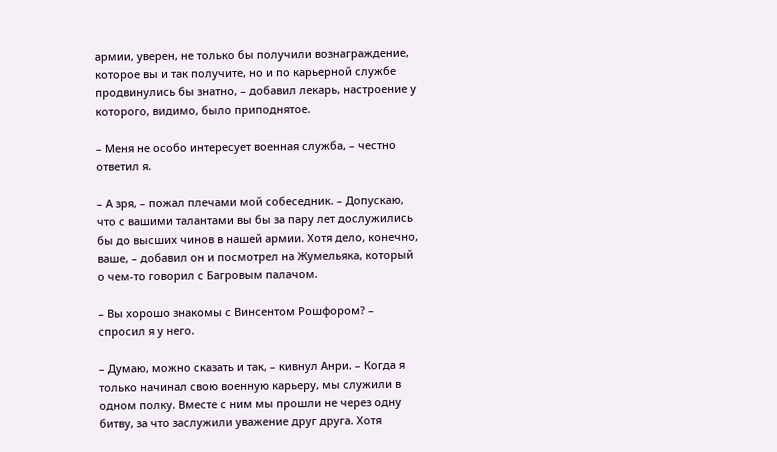армии, уверен, не только бы получили вознаграждение, которое вы и так получите, но и по карьерной службе продвинулись бы знатно, – добавил лекарь, настроение у которого, видимо, было приподнятое.

– Меня не особо интересует военная служба, – честно ответил я.

– А зря, – пожал плечами мой собеседник. – Допускаю, что с вашими талантами вы бы за пару лет дослужились бы до высших чинов в нашей армии. Хотя дело, конечно, ваше, – добавил он и посмотрел на Жумельяка, который о чем-то говорил с Багровым палачом.

– Вы хорошо знакомы с Винсентом Рошфором? – спросил я у него.

– Думаю, можно сказать и так, – кивнул Анри. – Когда я только начинал свою военную карьеру, мы служили в одном полку. Вместе с ним мы прошли не через одну битву, за что заслужили уважение друг друга. Хотя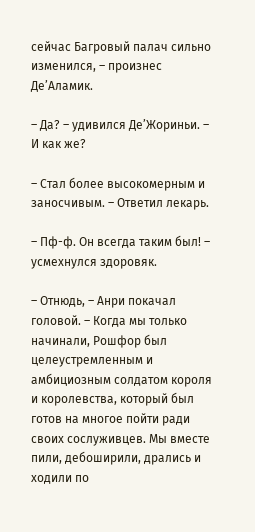сейчас Багровый палач сильно изменился, – произнес Де’Аламик.

– Да? – удивился Де’Жориньи. – И как же?

– Стал более высокомерным и заносчивым. – Ответил лекарь.

– Пф-ф. Он всегда таким был! – усмехнулся здоровяк.

– Отнюдь, – Анри покачал головой. – Когда мы только начинали, Рошфор был целеустремленным и амбициозным солдатом короля и королевства, который был готов на многое пойти ради своих сослуживцев. Мы вместе пили, дебоширили, дрались и ходили по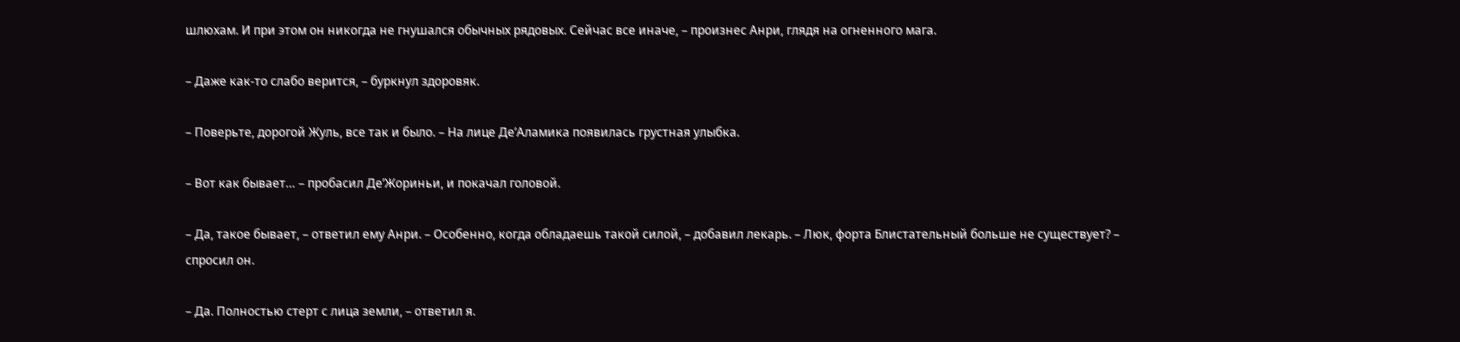шлюхам. И при этом он никогда не гнушался обычных рядовых. Сейчас все иначе, – произнес Анри, глядя на огненного мага.

– Даже как-то слабо верится, – буркнул здоровяк.

– Поверьте, дорогой Жуль, все так и было. – На лице Де’Аламика появилась грустная улыбка.

– Вот как бывает… – пробасил Де’Жориньи, и покачал головой.

– Да, такое бывает, – ответил ему Анри. – Особенно, когда обладаешь такой силой, – добавил лекарь. – Люк, форта Блистательный больше не существует? – спросил он.

– Да. Полностью стерт с лица земли, – ответил я.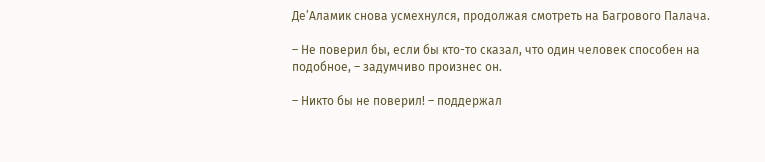Де’Аламик снова усмехнулся, продолжая смотреть на Багрового Палача.

– Не поверил бы, если бы кто-то сказал, что один человек способен на подобное, – задумчиво произнес он.

– Никто бы не поверил! – поддержал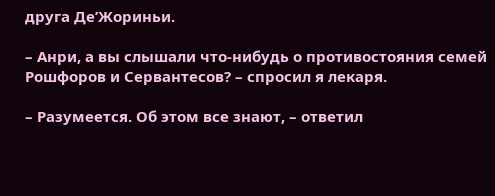друга Де’Жориньи.

– Анри, а вы слышали что-нибудь о противостояния семей Рошфоров и Сервантесов? – спросил я лекаря.

– Разумеется. Об этом все знают, – ответил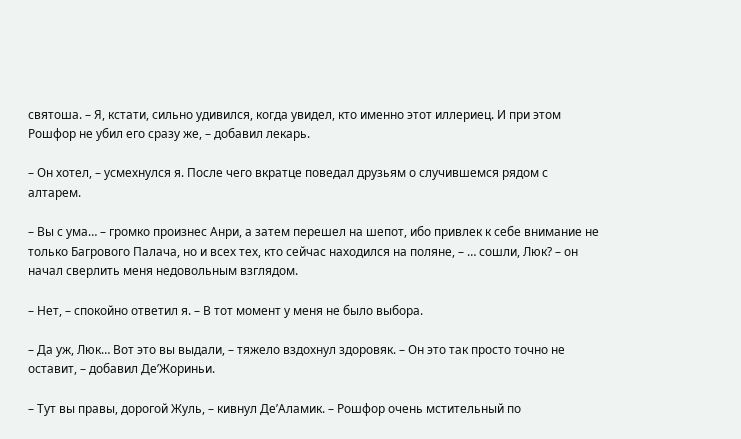святоша. – Я, кстати, сильно удивился, когда увидел, кто именно этот иллериец. И при этом Рошфор не убил его сразу же, – добавил лекарь.

– Он хотел, – усмехнулся я. После чего вкратце поведал друзьям о случившемся рядом с алтарем.

– Вы с ума… – громко произнес Анри, а затем перешел на шепот, ибо привлек к себе внимание не только Багрового Палача, но и всех тех, кто сейчас находился на поляне, – … сошли, Люк? – он начал сверлить меня недовольным взглядом.

– Нет, – спокойно ответил я. – В тот момент у меня не было выбора.

– Да уж, Люк… Вот это вы выдали, – тяжело вздохнул здоровяк. – Он это так просто точно не оставит, – добавил Де’Жориньи.

– Тут вы правы, дорогой Жуль, – кивнул Де’Аламик. – Рошфор очень мстительный по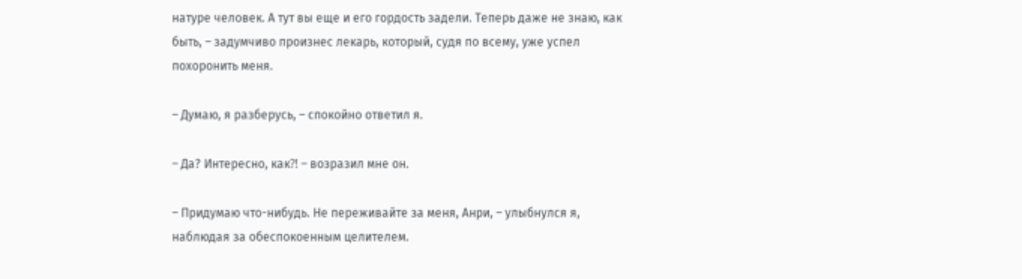натуре человек. А тут вы еще и его гордость задели. Теперь даже не знаю, как быть, – задумчиво произнес лекарь, который, судя по всему, уже успел похоронить меня.

– Думаю, я разберусь, – спокойно ответил я.

– Да? Интересно, как⁈ – возразил мне он.

– Придумаю что-нибудь. Не переживайте за меня, Анри, – улыбнулся я, наблюдая за обеспокоенным целителем.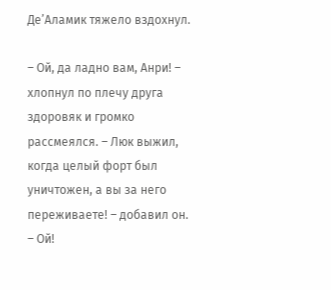Де’Аламик тяжело вздохнул.

– Ой, да ладно вам, Анри! – хлопнул по плечу друга здоровяк и громко рассмеялся. – Люк выжил, когда целый форт был уничтожен, а вы за него переживаете! – добавил он. – Ой!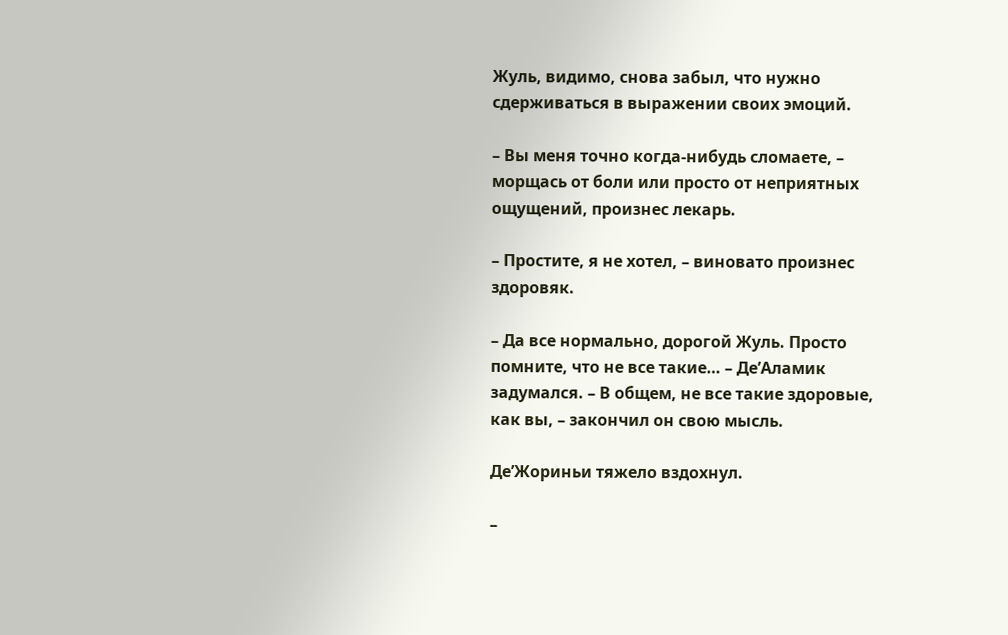Жуль, видимо, снова забыл, что нужно сдерживаться в выражении своих эмоций.

– Вы меня точно когда-нибудь сломаете, – морщась от боли или просто от неприятных ощущений, произнес лекарь.

– Простите, я не хотел, – виновато произнес здоровяк.

– Да все нормально, дорогой Жуль. Просто помните, что не все такие… – Де’Аламик задумался. – В общем, не все такие здоровые, как вы, – закончил он свою мысль.

Де’Жориньи тяжело вздохнул.

–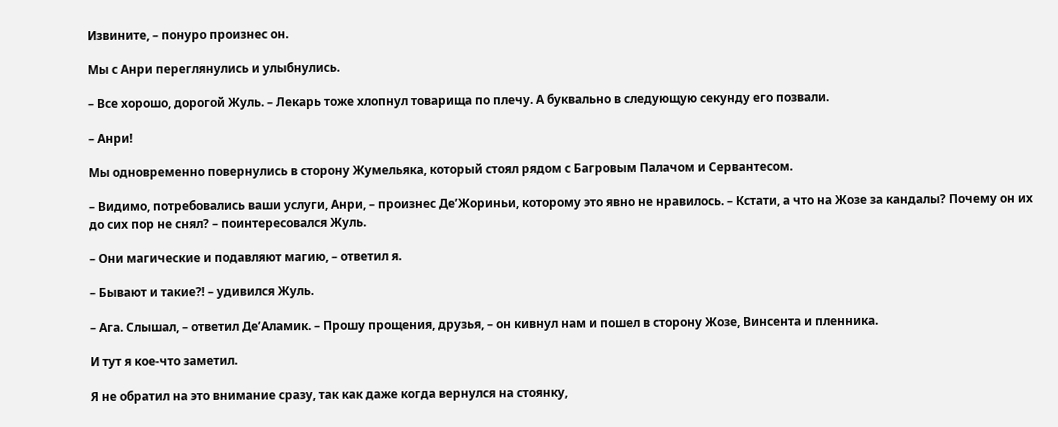Извините, – понуро произнес он.

Мы с Анри переглянулись и улыбнулись.

– Все хорошо, дорогой Жуль. – Лекарь тоже хлопнул товарища по плечу. А буквально в следующую секунду его позвали.

– Анри!

Мы одновременно повернулись в сторону Жумельяка, который стоял рядом с Багровым Палачом и Сервантесом.

– Видимо, потребовались ваши услуги, Анри, – произнес Де’Жориньи, которому это явно не нравилось. – Кстати, а что на Жозе за кандалы? Почему он их до сих пор не снял? – поинтересовался Жуль.

– Они магические и подавляют магию, – ответил я.

– Бывают и такие⁈ – удивился Жуль.

– Ага. Слышал, – ответил Де’Аламик. – Прошу прощения, друзья, – он кивнул нам и пошел в сторону Жозе, Винсента и пленника.

И тут я кое-что заметил.

Я не обратил на это внимание сразу, так как даже когда вернулся на стоянку,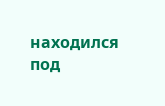находился под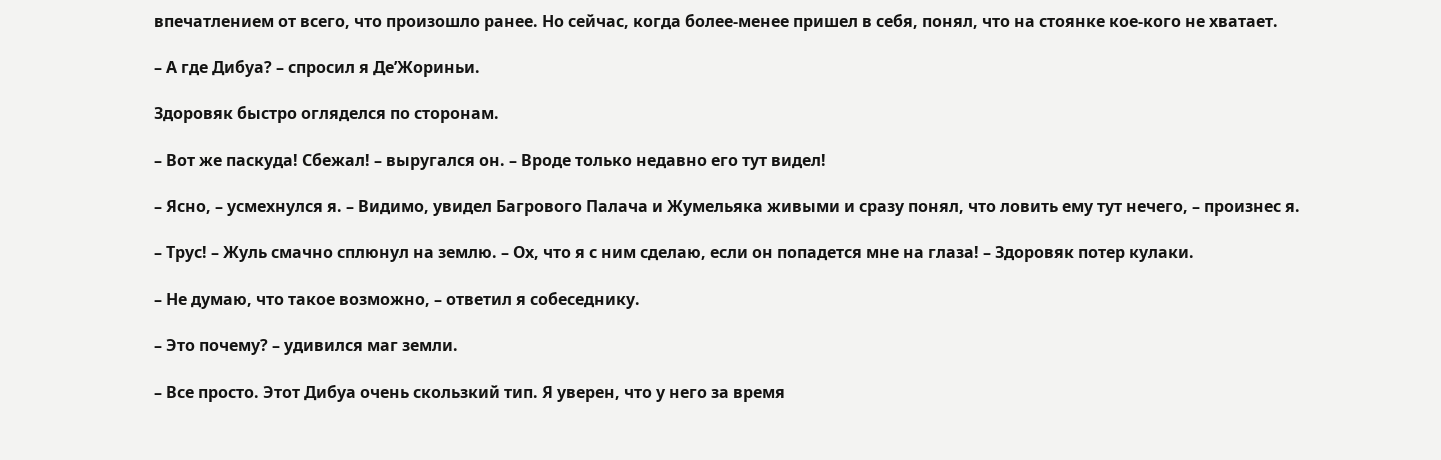впечатлением от всего, что произошло ранее. Но сейчас, когда более-менее пришел в себя, понял, что на стоянке кое-кого не хватает.

– А где Дибуа? – спросил я Де’Жориньи.

Здоровяк быстро огляделся по сторонам.

– Вот же паскуда! Сбежал! – выругался он. – Вроде только недавно его тут видел!

– Ясно, – усмехнулся я. – Видимо, увидел Багрового Палача и Жумельяка живыми и сразу понял, что ловить ему тут нечего, – произнес я.

– Трус! – Жуль смачно сплюнул на землю. – Ох, что я с ним сделаю, если он попадется мне на глаза! – Здоровяк потер кулаки.

– Не думаю, что такое возможно, – ответил я собеседнику.

– Это почему? – удивился маг земли.

– Все просто. Этот Дибуа очень скользкий тип. Я уверен, что у него за время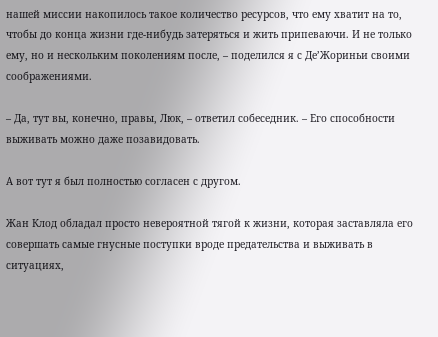нашей миссии накопилось такое количество ресурсов, что ему хватит на то, чтобы до конца жизни где-нибудь затеряться и жить припеваючи. И не только ему, но и нескольким поколениям после, – поделился я с Де’Жориньи своими соображениями.

– Да, тут вы, конечно, правы, Люк, – ответил собеседник. – Его способности выживать можно даже позавидовать.

А вот тут я был полностью согласен с другом.

Жан Клод обладал просто невероятной тягой к жизни, которая заставляла его совершать самые гнусные поступки вроде предательства и выживать в ситуациях,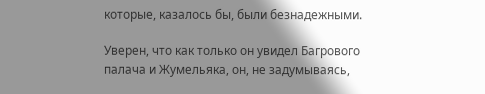которые, казалось бы, были безнадежными.

Уверен, что как только он увидел Багрового палача и Жумельяка, он, не задумываясь,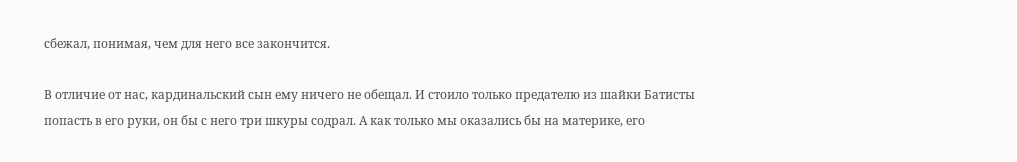сбежал, понимая, чем для него все закончится.

В отличие от нас, кардинальский сын ему ничего не обещал. И стоило только предателю из шайки Батисты попасть в его руки, он бы с него три шкуры содрал. А как только мы оказались бы на материке, его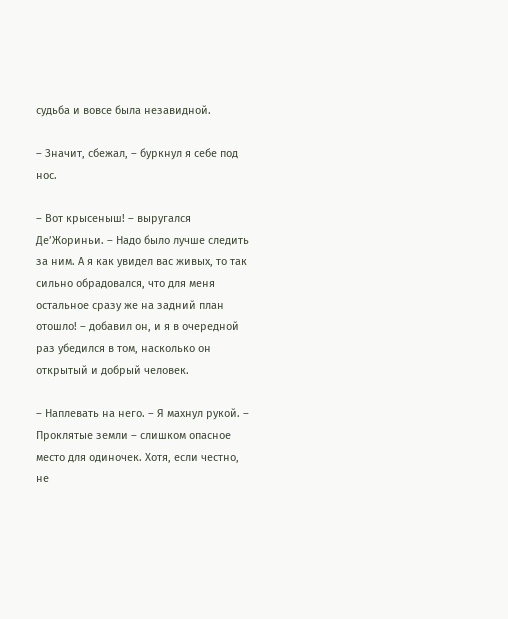судьба и вовсе была незавидной.

– Значит, сбежал, – буркнул я себе под нос.

– Вот крысеныш! – выругался Де’Жориньи. – Надо было лучше следить за ним. А я как увидел вас живых, то так сильно обрадовался, что для меня остальное сразу же на задний план отошло! – добавил он, и я в очередной раз убедился в том, насколько он открытый и добрый человек.

– Наплевать на него. – Я махнул рукой. – Проклятые земли – слишком опасное место для одиночек. Хотя, если честно, не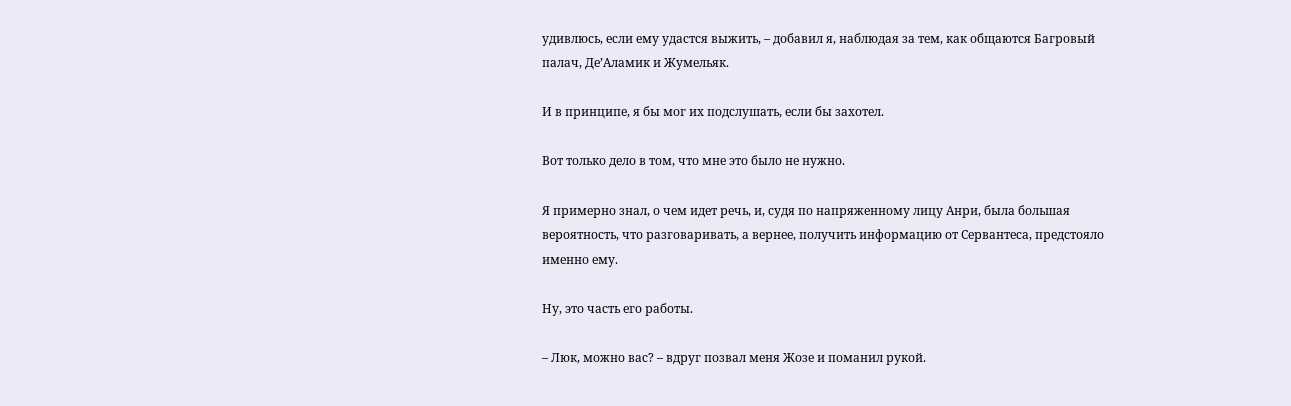удивлюсь, если ему удастся выжить, – добавил я, наблюдая за тем, как общаются Багровый палач, Де’Аламик и Жумельяк.

И в принципе, я бы мог их подслушать, если бы захотел.

Вот только дело в том, что мне это было не нужно.

Я примерно знал, о чем идет речь, и, судя по напряженному лицу Анри, была большая вероятность, что разговаривать, а вернее, получить информацию от Сервантеса, предстояло именно ему.

Ну, это часть его работы.

– Люк, можно вас? – вдруг позвал меня Жозе и поманил рукой.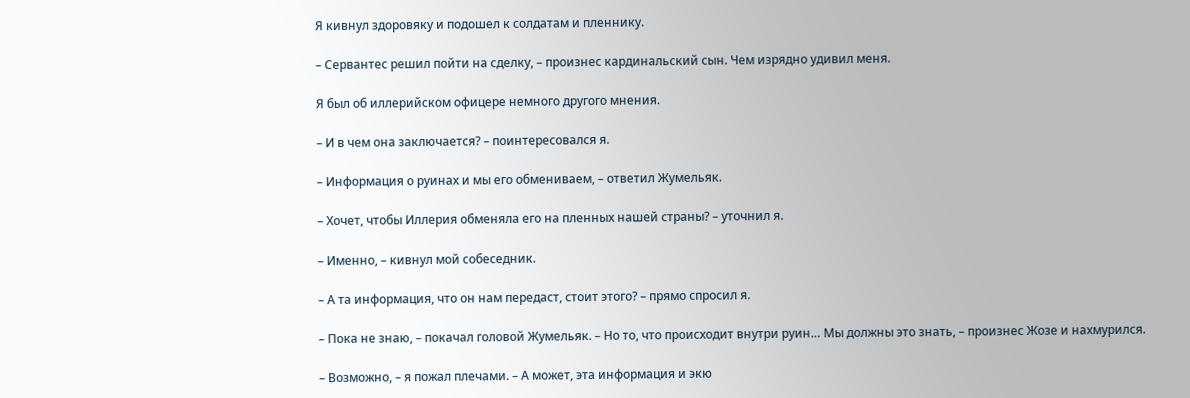Я кивнул здоровяку и подошел к солдатам и пленнику.

– Сервантес решил пойти на сделку, – произнес кардинальский сын. Чем изрядно удивил меня.

Я был об иллерийском офицере немного другого мнения.

– И в чем она заключается? – поинтересовался я.

– Информация о руинах и мы его обмениваем, – ответил Жумельяк.

– Хочет, чтобы Иллерия обменяла его на пленных нашей страны? – уточнил я.

– Именно, – кивнул мой собеседник.

– А та информация, что он нам передаст, стоит этого? – прямо спросил я.

– Пока не знаю, – покачал головой Жумельяк. – Но то, что происходит внутри руин… Мы должны это знать, – произнес Жозе и нахмурился.

– Возможно, – я пожал плечами. – А может, эта информация и экю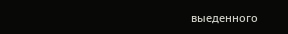выеденного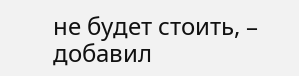не будет стоить, – добавил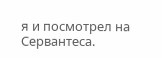я и посмотрел на Сервантеса.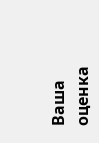Ваша оценка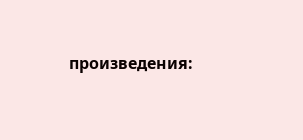произведения: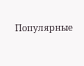Популярные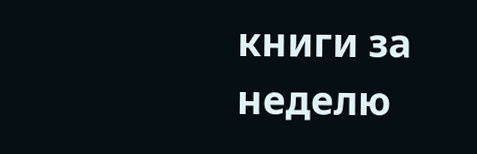книги за неделю